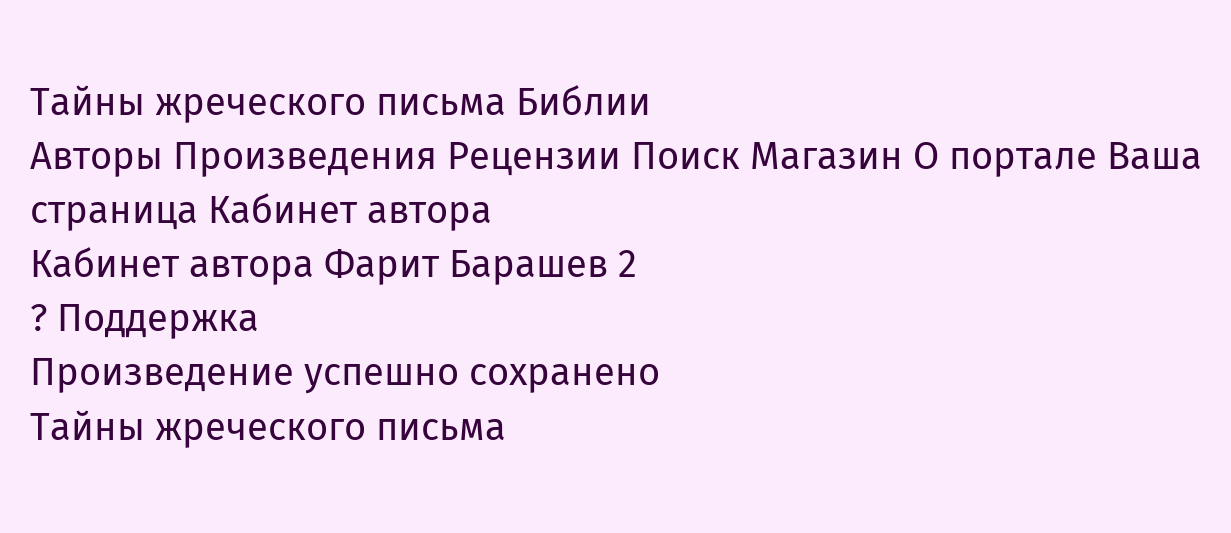Тайны жреческого письма Библии
Авторы Произведения Рецензии Поиск Магазин О портале Ваша страница Кабинет автора
Кабинет автора Фарит Барашев 2
? Поддержка
Произведение успешно сохранено
Тайны жреческого письма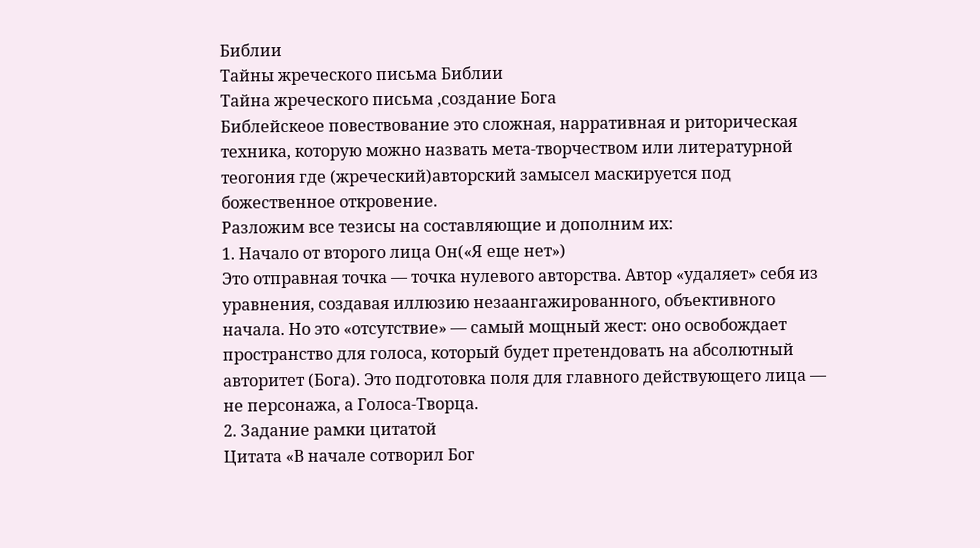Библии
Тайны жреческого письма Библии
Тайна жреческого письма ,создание Бога
Библейскеое повествование это сложная, нарративная и риторическая техника, которую можно назвать мета-творчеством или литературной теогония где (жреческий)авторский замысел маскируется под божественное откровение.
Разложим все тезисы на составляющие и дополним их:
1. Начало от второго лица Он(«Я еще нет»)
Это отправная точка — точка нулевого авторства. Автор «удаляет» себя из уравнения, создавая иллюзию незаангажированного, объективного начала. Но это «отсутствие» — самый мощный жест: оно освобождает пространство для голоса, который будет претендовать на абсолютный авторитет (Бога). Это подготовка поля для главного действующего лица — не персонажа, а Голоса-Творца.
2. Задание рамки цитатой
Цитата «В начале сотворил Бог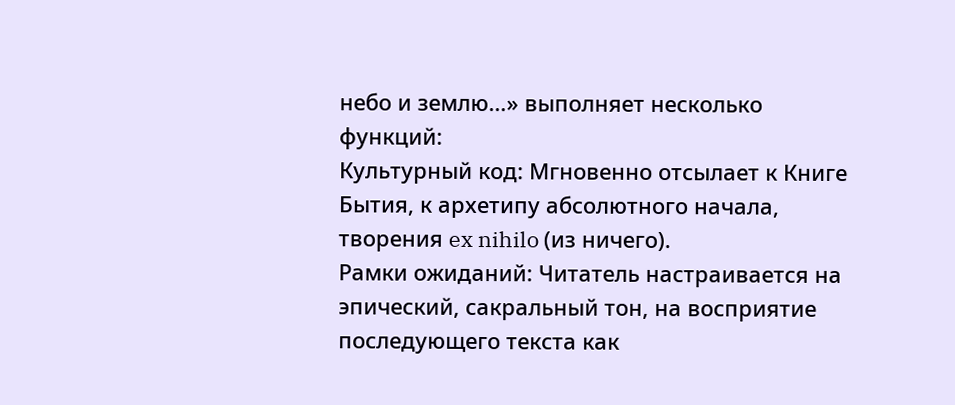небо и землю…» выполняет несколько функций:
Культурный код: Мгновенно отсылает к Книге Бытия, к архетипу абсолютного начала, творения ex nihilo (из ничего).
Рамки ожиданий: Читатель настраивается на эпический, сакральный тон, на восприятие последующего текста как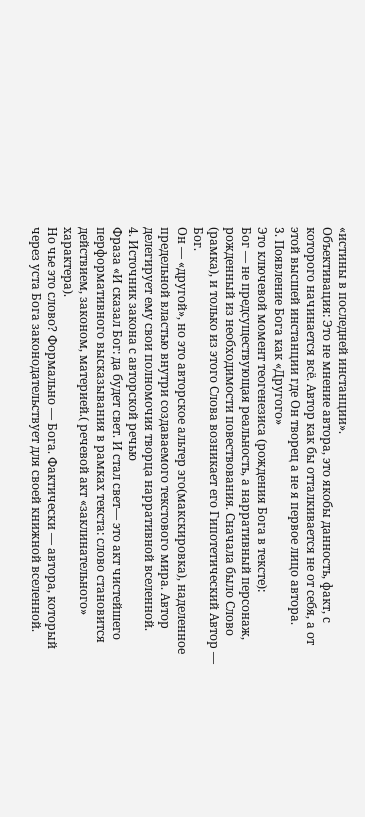«истины в последней инстанции».
Объективация: Это не мнение автора, это якобы данность, факт, с которого начинается всё. Автор как бы отталкивается не от себя, а от этой высшей инстанции где Он творец а не я первое лицо автора.
3. Появление Бога как «Другого»
Это ключевой момент теогенезиса (рождения Бога в тексте):
Бог — не предсуществующая реальность, а нарративный персонаж, рожденный из необходимости повествования. Сначала было Слово (рамка), и только из этого Слова возникает его Гипотетический Автор — Бог.
Он — «другой», но это авторское альтер эго(макскировка), наделенное предельной властью внутри создаваемого текстового мира. Автор делегирует ему свои полномочия творца нарративной вселенной.
4. Источник закона с авторской речью
Фраза «И сказал Бог: да будет свет. И стал свет— это акт чистейшего перформативного высказывания в рамках текста: слово становится действием, законом, материей.( речевой акт «заклинательного» характера).
Но чье это слово? Формально — Бога. Фактически — автора, который через уста Бога законодательствует для своей книжной вселенной.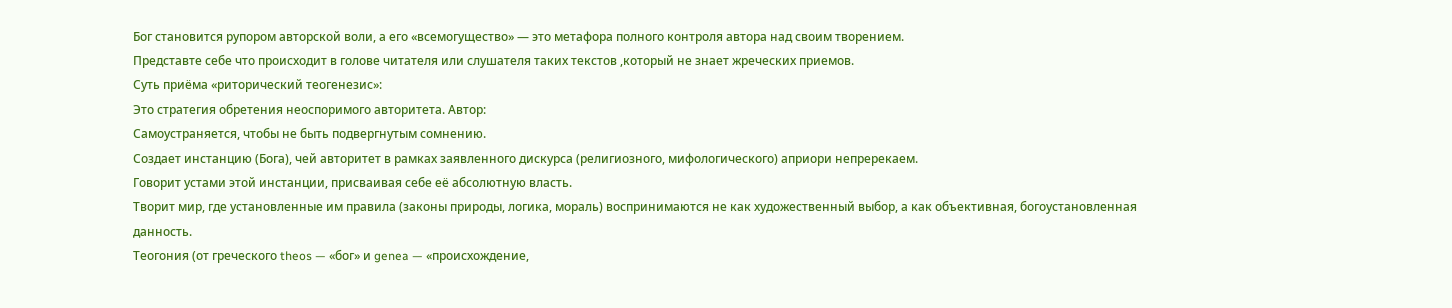Бог становится рупором авторской воли, а его «всемогущество» — это метафора полного контроля автора над своим творением.
Представте себе что происходит в голове читателя или слушателя таких текстов ,который не знает жреческих приемов.
Суть приёма «риторический теогенезис»:
Это стратегия обретения неоспоримого авторитета. Автор:
Самоустраняется, чтобы не быть подвергнутым сомнению.
Создает инстанцию (Бога), чей авторитет в рамках заявленного дискурса (религиозного, мифологического) априори непререкаем.
Говорит устами этой инстанции, присваивая себе её абсолютную власть.
Творит мир, где установленные им правила (законы природы, логика, мораль) воспринимаются не как художественный выбор, а как объективная, богоустановленная данность.
Теогония (от греческого theos — «бог» и genea — «происхождение,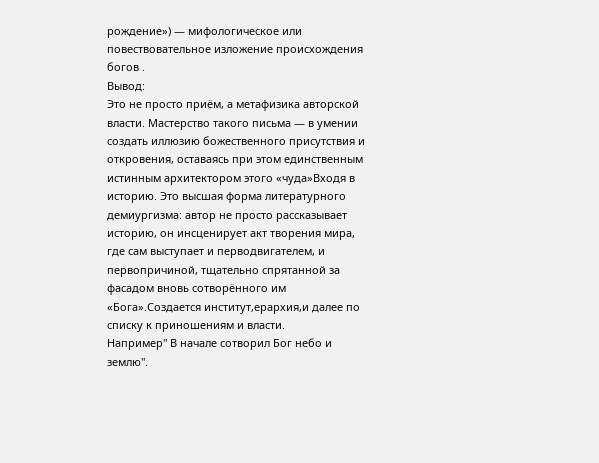рождение») — мифологическое или повествовательное изложение происхождения богов .
Вывод:
Это не просто приём, а метафизика авторской власти. Мастерство такого письма — в умении создать иллюзию божественного присутствия и откровения, оставаясь при этом единственным истинным архитектором этого «чуда»Входя в историю. Это высшая форма литературного демиургизма: автор не просто рассказывает историю, он инсценирует акт творения мира, где сам выступает и перводвигателем, и первопричиной, тщательно спрятанной за фасадом вновь сотворённого им «Бога».Создается институт,ерархия,и далее по списку к приношениям и власти.
Например" В начале сотворил Бог небо и землю".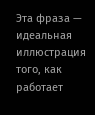Эта фраза — идеальная иллюстрация того, как работает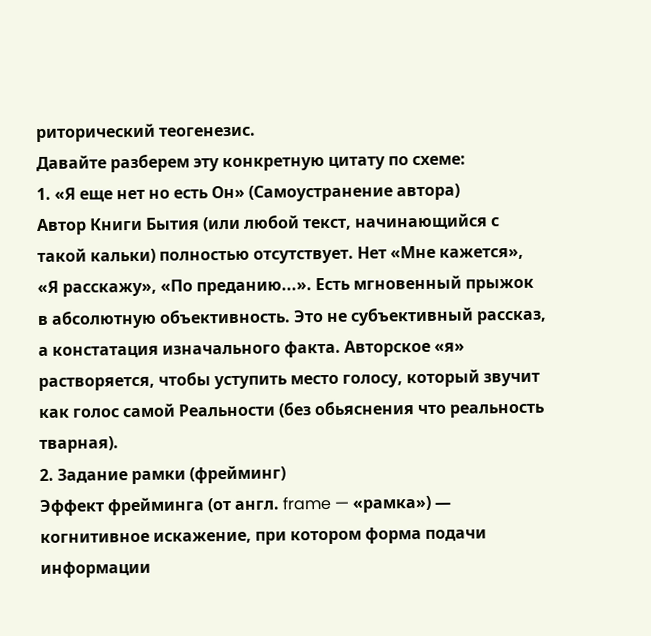риторический теогенезис.
Давайте разберем эту конкретную цитату по схеме:
1. «Я еще нет но есть Он» (Самоустранение автора)
Автор Книги Бытия (или любой текст, начинающийся с такой кальки) полностью отсутствует. Нет «Мне кажется», «Я расскажу», «По преданию...». Есть мгновенный прыжок в абсолютную объективность. Это не субъективный рассказ, а констатация изначального факта. Авторское «я» растворяется, чтобы уступить место голосу, который звучит как голос самой Реальности (без обьяснения что реальность тварная).
2. Задание рамки (фрейминг)
Эффект фрейминга (от англ. frame — «рамка») — когнитивное искажение, при котором форма подачи информации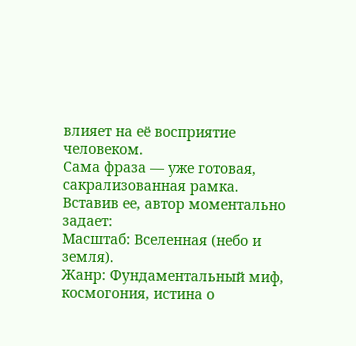влияет на её восприятие человеком.
Сама фраза — уже готовая, сакрализованная рамка. Вставив ее, автор моментально задает:
Масштаб: Вселенная (небо и земля).
Жанр: Фундаментальный миф, космогония, истина о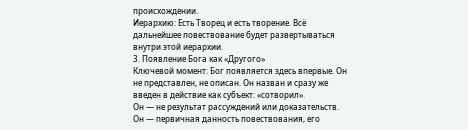происхождении.
Иерархию: Есть Творец и есть творение. Всё дальнейшее повествование будет развертываться внутри этой иерархии.
3. Появление Бога как «Другого»
Ключевой момент: Бог появляется здесь впервые. Он не представлен, не описан. Он назван и сразу же введен в действие как субъект: «сотворил».
Он — не результат рассуждений или доказательств. Он — первичная данность повествования, его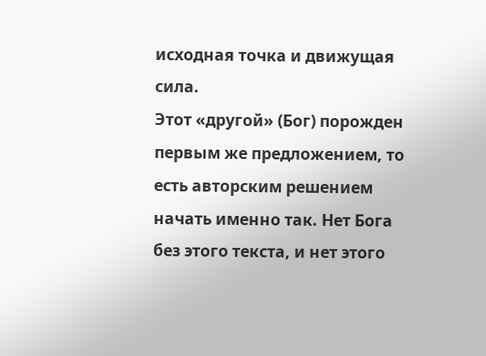исходная точка и движущая сила.
Этот «другой» (Бог) порожден первым же предложением, то есть авторским решением начать именно так. Нет Бога без этого текста, и нет этого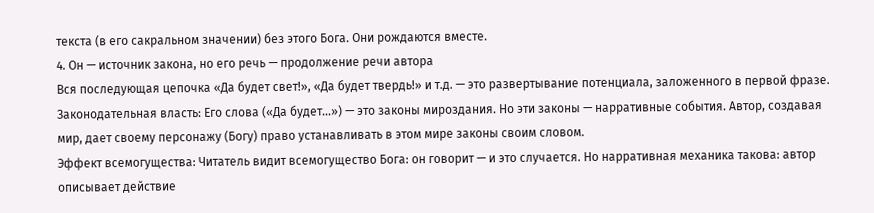текста (в его сакральном значении) без этого Бога. Они рождаются вместе.
4. Он — источник закона, но его речь — продолжение речи автора
Вся последующая цепочка «Да будет свет!», «Да будет твердь!» и т.д. — это развертывание потенциала, заложенного в первой фразе.
Законодательная власть: Его слова («Да будет...») — это законы мироздания. Но эти законы — нарративные события. Автор, создавая мир, дает своему персонажу (Богу) право устанавливать в этом мире законы своим словом.
Эффект всемогущества: Читатель видит всемогущество Бога: он говорит — и это случается. Но нарративная механика такова: автор описывает действие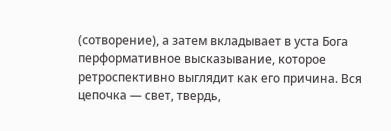(сотворение), а затем вкладывает в уста Бога перформативное высказывание, которое ретроспективно выглядит как его причина. Вся цепочка — свет, твердь,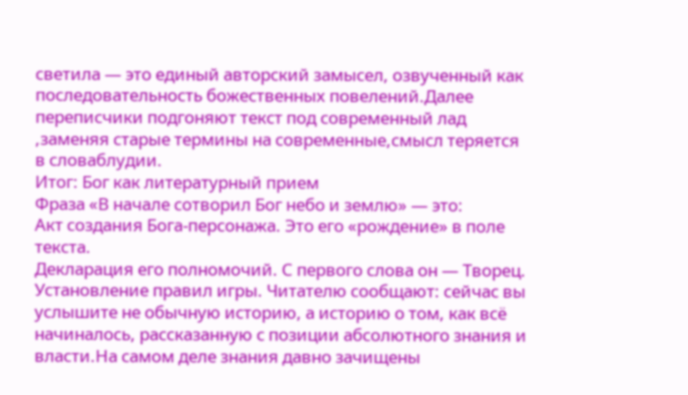светила — это единый авторский замысел, озвученный как последовательность божественных повелений.Далее переписчики подгоняют текст под современный лад ,заменяя старые термины на современные,смысл теряется в словаблудии.
Итог: Бог как литературный прием
Фраза «В начале сотворил Бог небо и землю» — это:
Акт создания Бога-персонажа. Это его «рождение» в поле текста.
Декларация его полномочий. С первого слова он — Творец.
Установление правил игры. Читателю сообщают: сейчас вы услышите не обычную историю, а историю о том, как всё начиналось, рассказанную с позиции абсолютного знания и власти.На самом деле знания давно зачищены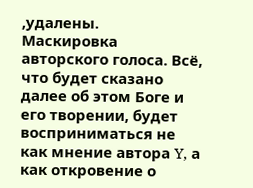,удалены.
Маскировка авторского голоса. Всё, что будет сказано далее об этом Боге и его творении, будет восприниматься не как мнение автора Y, а как откровение о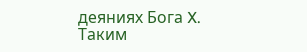деяниях Бога X.
Таким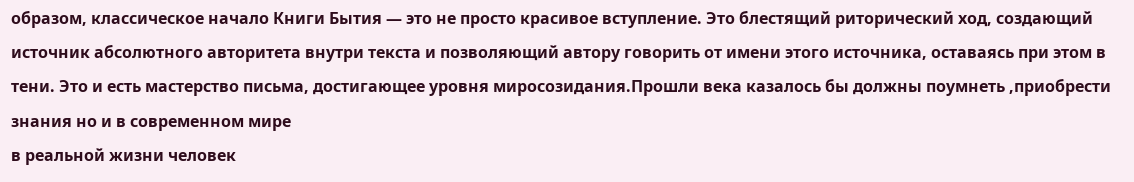образом, классическое начало Книги Бытия — это не просто красивое вступление. Это блестящий риторический ход, создающий источник абсолютного авторитета внутри текста и позволяющий автору говорить от имени этого источника, оставаясь при этом в тени. Это и есть мастерство письма, достигающее уровня миросозидания.Прошли века казалось бы должны поумнеть ,приобрести знания но и в современном мире
в реальной жизни человек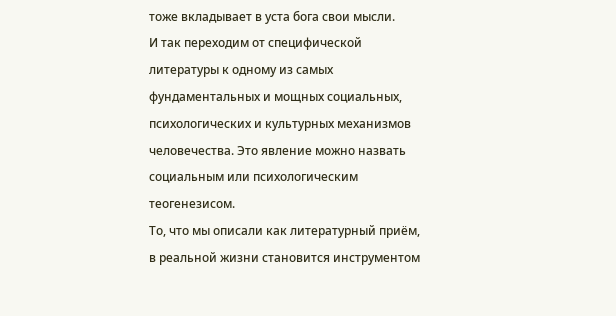тоже вкладывает в уста бога свои мысли.
И так переходим от специфической литературы к одному из самых фундаментальных и мощных социальных, психологических и культурных механизмов человечества. Это явление можно назвать социальным или психологическим теогенезисом.
То, что мы описали как литературный приём, в реальной жизни становится инструментом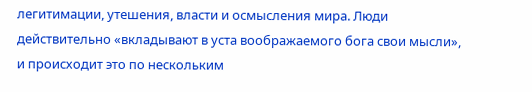легитимации, утешения, власти и осмысления мира. Люди действительно «вкладывают в уста воображаемого бога свои мысли», и происходит это по нескольким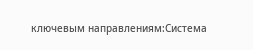ключевым направлениям:Система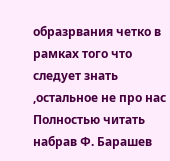образрвания четко в рамках того что следует знать ,остальное не про нас
Полностью читать набрав Ф. Барашев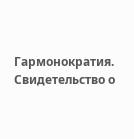Гармонократия.
Свидетельство о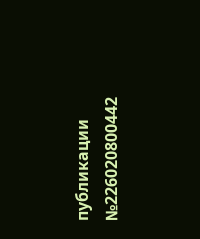публикации №226020800442